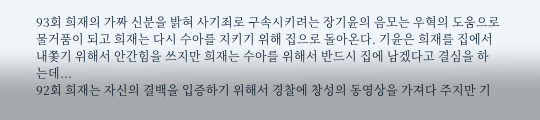93회 희재의 가짜 신분을 밝혀 사기죄로 구속시키려는 장기윤의 음모는 우혁의 도움으로 물거품이 되고 희재는 다시 수아를 지키기 위해 집으로 돌아온다. 기윤은 희재를 집에서 내쫓기 위해서 안간힘을 쓰지만 희재는 수아를 위해서 반드시 집에 남겠다고 결심을 하는데...
92회 희재는 자신의 결백을 입증하기 위해서 경찰에 창성의 동영상을 가져다 주지만 기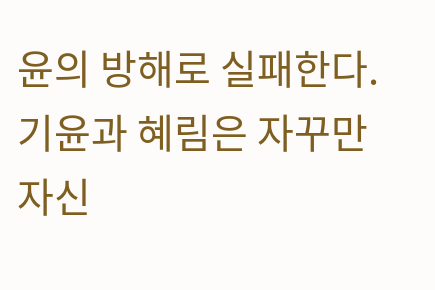윤의 방해로 실패한다. 기윤과 혜림은 자꾸만 자신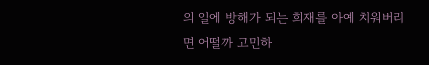의 일에 방해가 되는 희재를 아예 치워버리면 어떨까 고민하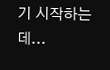기 시작하는데...